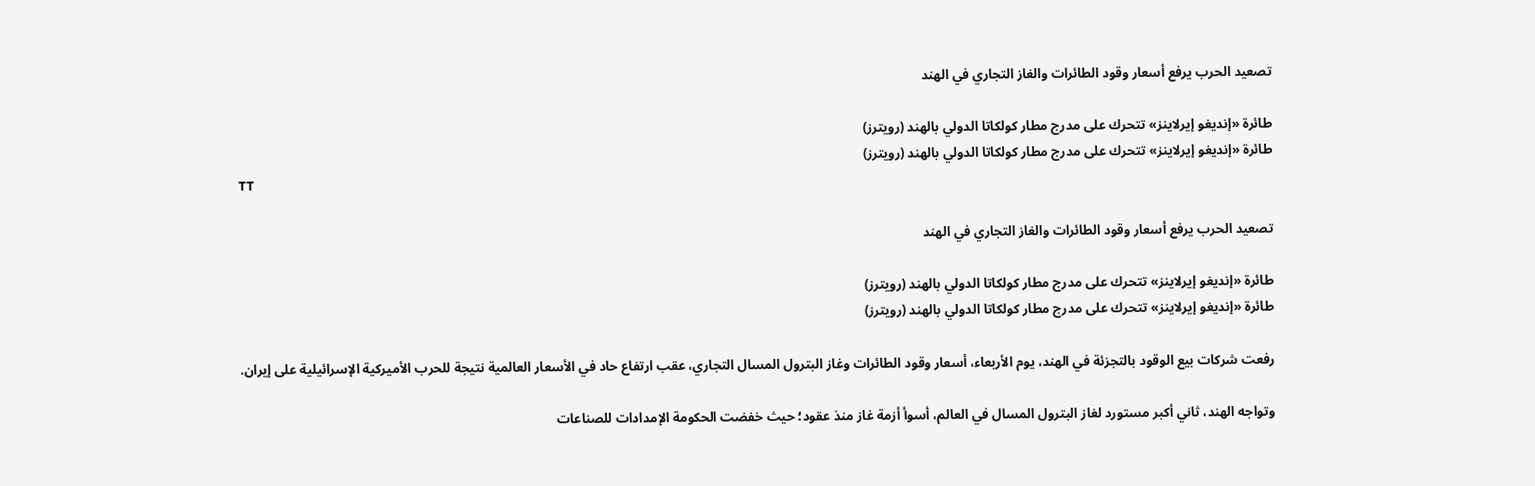تصعيد الحرب يرفع أسعار وقود الطائرات والغاز التجاري في الهند

طائرة «إنديغو إيرلاينز» تتحرك على مدرج مطار كولكاتا الدولي بالهند (رويترز)
طائرة «إنديغو إيرلاينز» تتحرك على مدرج مطار كولكاتا الدولي بالهند (رويترز)
TT

تصعيد الحرب يرفع أسعار وقود الطائرات والغاز التجاري في الهند

طائرة «إنديغو إيرلاينز» تتحرك على مدرج مطار كولكاتا الدولي بالهند (رويترز)
طائرة «إنديغو إيرلاينز» تتحرك على مدرج مطار كولكاتا الدولي بالهند (رويترز)

رفعت شركات بيع الوقود بالتجزئة في الهند، يوم الأربعاء، أسعار وقود الطائرات وغاز البترول المسال التجاري، عقب ارتفاع حاد في الأسعار العالمية نتيجة للحرب الأميركية الإسرائيلية على إيران.

وتواجه الهند، ثاني أكبر مستورد لغاز البترول المسال في العالم، أسوأ أزمة غاز منذ عقود؛ حيث خفضت الحكومة الإمدادات للصناعات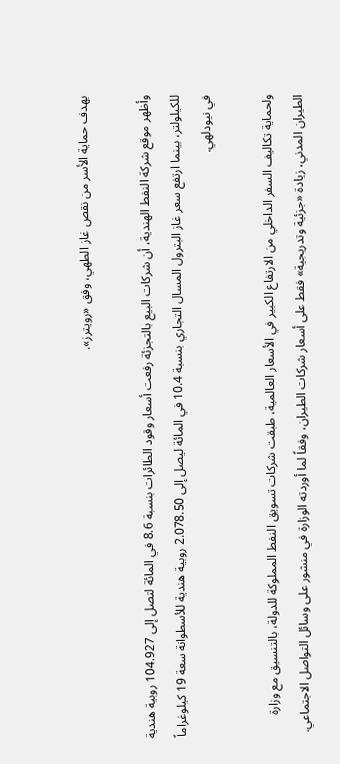بهدف حماية الأسر من نقص غاز الطهي، وفق «رويترز».

وأظهر موقع شركة النفط الهندية، أن شركات البيع بالتجزئة رفعت أسعار وقود الطائرات بنسبة 8.6 في المائة لتصل إلى 104.927 روبية هندية للكيلولتر، بينما ارتفع سعر غاز البترول المسال التجاري بنسبة 10.4 في المائة ليصل إلى 2.078.50 روبية هندية للأسطوانة سعة 19 كيلوغراماً في نيودلهي.

ولحماية تكاليف السفر الداخلي من الارتفاع الكبير في الأسعار العالمية، طبقت شركات تسويق النفط المملوكة للدولة، بالتنسيق مع وزارة الطيران المدني، زيادة «جزئية وتدريجية» فقط على أسعار شركات الطيران، وفقاً لما أوردته الوزارة في منشور على وسائل التواصل الاجتماعي.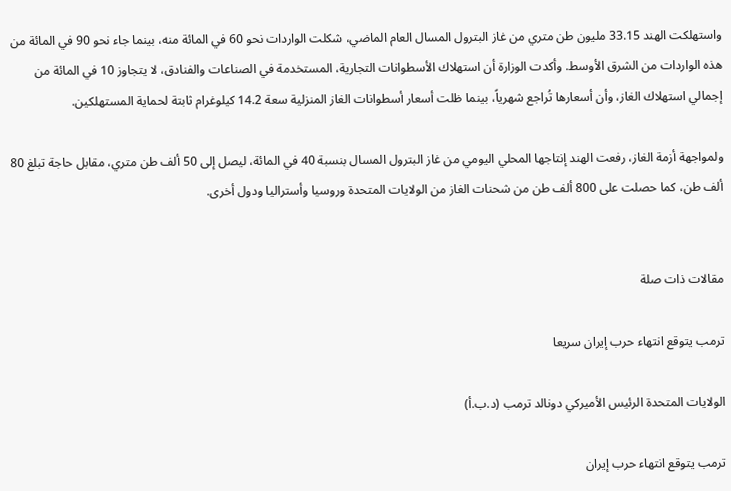واستهلكت الهند 33.15 مليون طن متري من غاز البترول المسال العام الماضي، شكلت الواردات نحو 60 في المائة منه، بينما جاء نحو 90 في المائة من هذه الواردات من الشرق الأوسط. وأكدت الوزارة أن استهلاك الأسطوانات التجارية، المستخدمة في الصناعات والفنادق، لا يتجاوز 10 في المائة من إجمالي استهلاك الغاز، وأن أسعارها تُراجع شهرياً، بينما ظلت أسعار أسطوانات الغاز المنزلية سعة 14.2 كيلوغرام ثابتة لحماية المستهلكين.

ولمواجهة أزمة الغاز، رفعت الهند إنتاجها المحلي اليومي من غاز البترول المسال بنسبة 40 في المائة، ليصل إلى 50 ألف طن متري، مقابل حاجة تبلغ 80 ألف طن، كما حصلت على 800 ألف طن من شحنات الغاز من الولايات المتحدة وروسيا وأستراليا ودول أخرى.


مقالات ذات صلة

ترمب يتوقع انتهاء حرب إيران سريعا

الولايات المتحدة الرئيس الأميركي دونالد ترمب (د.ب.أ)

ترمب يتوقع انتهاء حرب إيران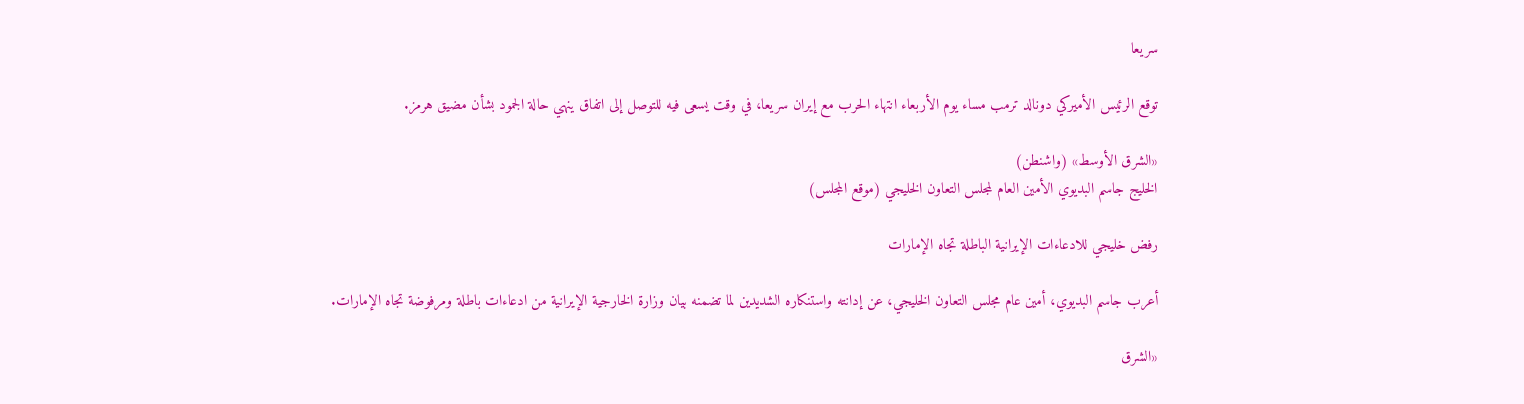سريعا

توقع الرئيس الأميركي دونالد ترمب مساء يوم الأربعاء انتهاء الحرب مع إيران سريعا، في وقت يسعى فيه للتوصل إلى اتفاق ينهي حالة الجمود بشأن مضيق هرمز.

«الشرق الأوسط» (واشنطن)
الخليج جاسم البديوي الأمين العام لمجلس التعاون الخليجي (موقع المجلس)

رفض خليجي للادعاءات الإيرانية الباطلة تجاه الإمارات

أعرب جاسم البديوي، أمين عام مجلس التعاون الخليجي، عن إدانته واستنكاره الشديدين لما تضمنه بيان وزارة الخارجية الإيرانية من ادعاءات باطلة ومرفوضة تجاه الإمارات.

«الشرق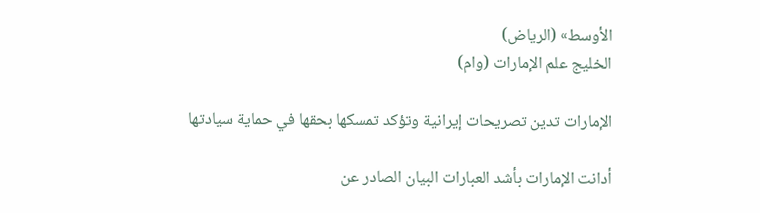الأوسط» (الرياض)
الخليج علم الإمارات (وام)

الإمارات تدين تصريحات إيرانية وتؤكد تمسكها بحقها في حماية سيادتها

أدانت الإمارات بأشد العبارات البيان الصادر عن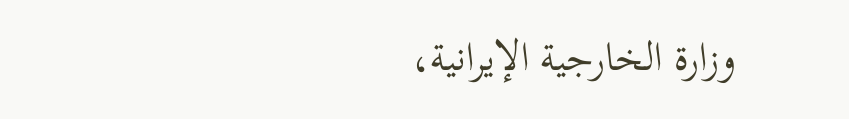وزارة الخارجية الإيرانية،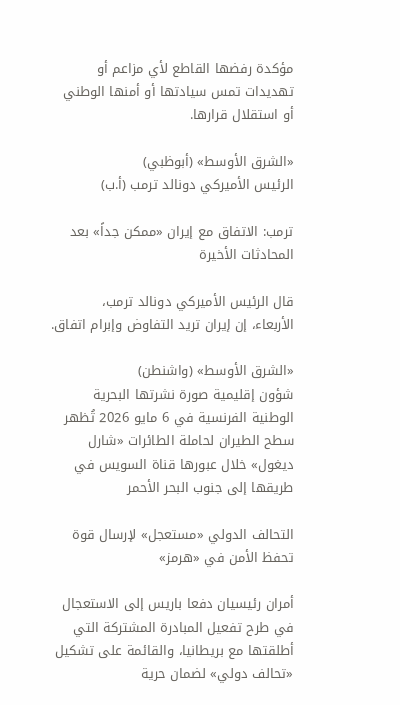مؤكدة رفضها القاطع لأي مزاعم أو تهديدات تمس سيادتها أو أمنها الوطني أو استقلال قرارها.

«الشرق الأوسط» (أبوظبي)
الرئيس الأميركي ‌دونالد ترمب (أ.ب)

ترمب: الاتفاق مع إيران «ممكن جداً» بعد المحادثات الأخيرة

قال الرئيس الأميركي ‌دونالد ترمب، الأربعاء، ‌إن إيران تريد التفاوض وإبرام اتفاق.

«الشرق الأوسط» (واشنطن)
شؤون إقليمية صورة نشرتها البحرية الوطنية الفرنسية في 6 مايو 2026 تُظهر سطح الطيران لحاملة الطائرات «شارل ديغول» خلال عبورها قناة السويس في طريقها إلى جنوب البحر الأحمر

التحالف الدولي «مستعجل» لإرسال قوة تحفظ الأمن في «هرمز»

أمران رئيسيان دفعا باريس إلى الاستعجال في طرح تفعيل المبادرة المشتركة التي أطلقتها مع بريطانيا، والقائمة على تشكيل «تحالف دولي» لضمان حرية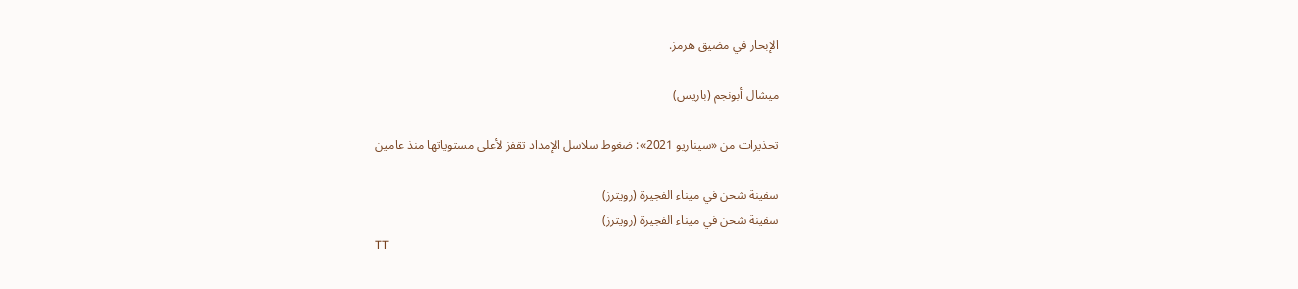الإبحار في مضيق هرمز.

ميشال أبونجم (باريس)

تحذيرات من «سيناريو 2021»: ضغوط سلاسل الإمداد تقفز لأعلى مستوياتها منذ عامين

سفينة شحن في ميناء الفجيرة (رويترز)
سفينة شحن في ميناء الفجيرة (رويترز)
TT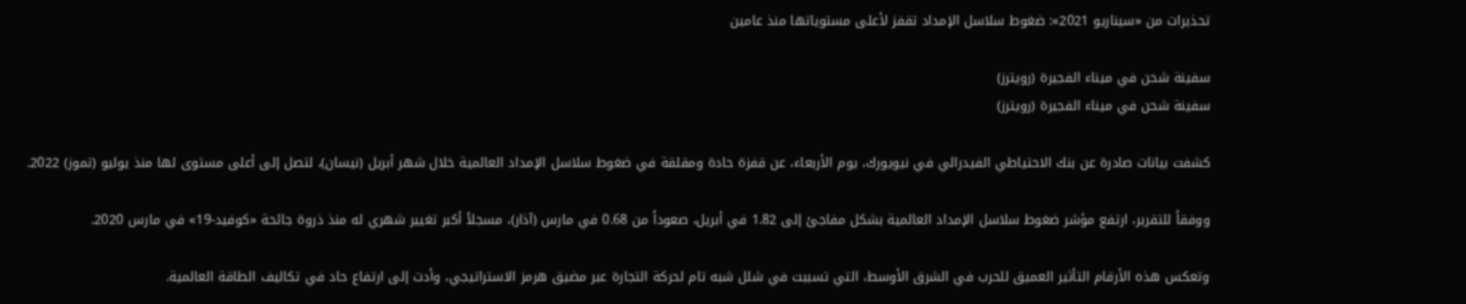تحذيرات من «سيناريو 2021»: ضغوط سلاسل الإمداد تقفز لأعلى مستوياتها منذ عامين

سفينة شحن في ميناء الفجيرة (رويترز)
سفينة شحن في ميناء الفجيرة (رويترز)

كشفت بيانات صادرة عن بنك الاحتياطي الفيدرالي في نيويورك، يوم الأربعاء، عن قفزة حادة ومقلقة في ضغوط سلاسل الإمداد العالمية خلال شهر أبريل (نيسان)، لتصل إلى أعلى مستوى لها منذ يوليو (تموز) 2022.

ووفقاً للتقرير، ارتفع مؤشر ضغوط سلاسل الإمداد العالمية بشكل مفاجئ إلى 1.82 في أبريل، صعوداً من 0.68 في مارس (آذار)، مسجلاً أكبر تغيير شهري له منذ ذروة جائحة «كوفيد-19» في مارس 2020.

وتعكس هذه الأرقام التأثير العميق للحرب في الشرق الأوسط، التي تسببت في شلل شبه تام لحركة التجارة عبر مضيق هرمز الاستراتيجي، وأدت إلى ارتفاع حاد في تكاليف الطاقة العالمية.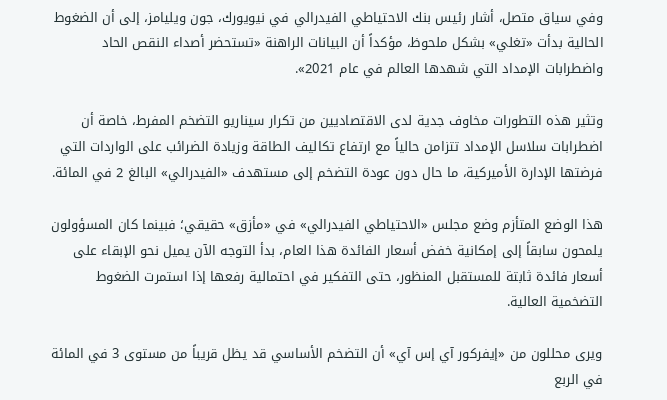وفي سياق متصل، أشار رئيس بنك الاحتياطي الفيدرالي في نيويورك، جون ويليامز، إلى أن الضغوط الحالية بدأت «تغلي» بشكل ملحوظ، مؤكداً أن البيانات الراهنة «تستحضر أصداء النقص الحاد واضطرابات الإمداد التي شهدها العالم في عام 2021».

وتثير هذه التطورات مخاوف جدية لدى الاقتصاديين من تكرار سيناريو التضخم المفرط، خاصة أن اضطرابات سلاسل الإمداد تتزامن حالياً مع ارتفاع تكاليف الطاقة وزيادة الضرائب على الواردات التي فرضتها الإدارة الأميركية، ما حال دون عودة التضخم إلى مستهدف «الفيدرالي» البالغ 2 في المائة.

هذا الوضع المتأزم وضع مجلس «الاحتياطي الفيدرالي» في «مأزق» حقيقي؛ فبينما كان المسؤولون يلمحون سابقاً إلى إمكانية خفض أسعار الفائدة هذا العام، بدأ التوجه الآن يميل نحو الإبقاء على أسعار فائدة ثابتة للمستقبل المنظور، حتى التفكير في احتمالية رفعها إذا استمرت الضغوط التضخمية العالية.

ويرى محللون من «إيفركور آي إس آي» أن التضخم الأساسي قد يظل قريباً من مستوى 3 في المائة في الربع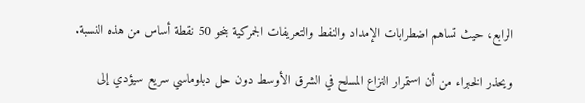الرابع، حيث تساهم اضطرابات الإمداد والنفط والتعريفات الجمركية بنحو 50 نقطة أساس من هذه النسبة.

ويحذر الخبراء من أن استمرار النزاع المسلح في الشرق الأوسط دون حل دبلوماسي سريع سيؤدي إلى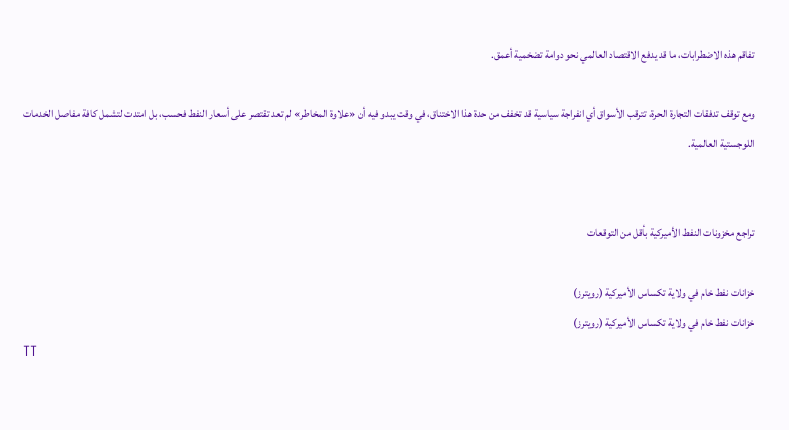تفاقم هذه الاضطرابات، ما قد يدفع الاقتصاد العالمي نحو دوامة تضخمية أعمق.

ومع توقف تدفقات التجارة الحرة، تترقب الأسواق أي انفراجة سياسية قد تخفف من حدة هذا الاختناق، في وقت يبدو فيه أن «علاوة المخاطر» لم تعد تقتصر على أسعار النفط فحسب، بل امتدت لتشمل كافة مفاصل الخدمات اللوجستية العالمية.


تراجع مخزونات النفط الأميركية بأقل من التوقعات

خزانات نفط خام في ولاية تكساس الأميركية (رويترز)
خزانات نفط خام في ولاية تكساس الأميركية (رويترز)
TT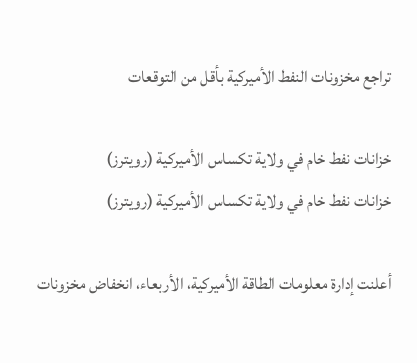تراجع مخزونات النفط الأميركية بأقل من التوقعات

خزانات نفط خام في ولاية تكساس الأميركية (رويترز)
خزانات نفط خام في ولاية تكساس الأميركية (رويترز)

أعلنت إدارة معلومات الطاقة الأميركية، الأربعاء، انخفاض مخزونات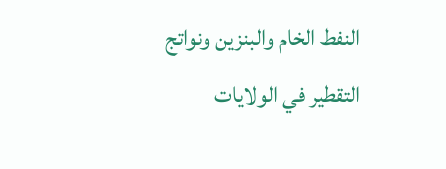النفط الخام والبنزين ونواتج التقطير في الولايات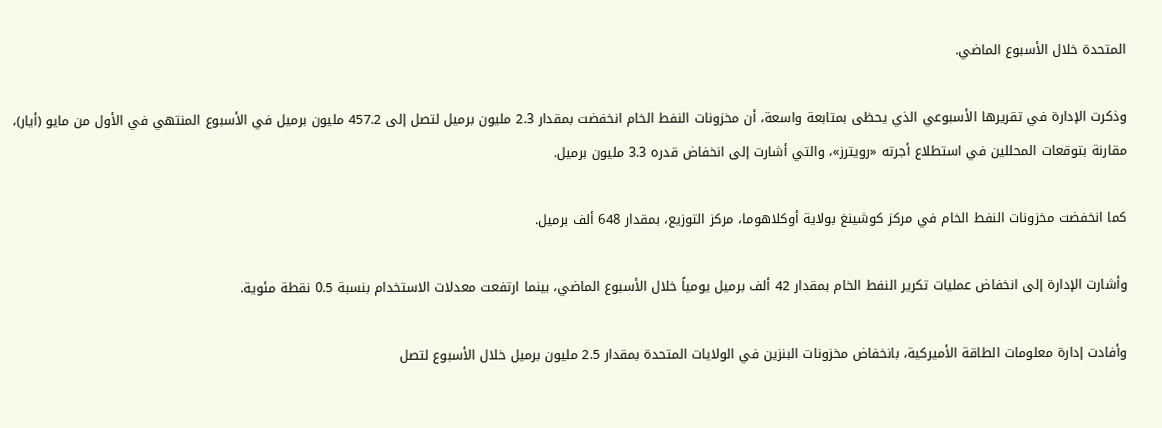المتحدة خلال الأسبوع الماضي.

وذكرت الإدارة في تقريرها الأسبوعي الذي يحظى بمتابعة واسعة، أن مخزونات النفط الخام انخفضت بمقدار 2.3 مليون برميل لتصل إلى 457.2 مليون برميل في الأسبوع المنتهي في الأول من مايو (أيار)، مقارنة بتوقعات المحللين في استطلاع أجرته «رويترز»، والتي أشارت إلى انخفاض قدره 3.3 مليون برميل.

كما انخفضت مخزونات النفط الخام في مركز كوشينغ بولاية أوكلاهوما، مركز التوزيع، بمقدار 648 ألف برميل.

وأشارت الإدارة إلى انخفاض عمليات تكرير النفط الخام بمقدار 42 ألف برميل يومياً خلال الأسبوع الماضي، بينما ارتفعت معدلات الاستخدام بنسبة 0.5 نقطة مئوية.

وأفادت إدارة معلومات الطاقة الأميركية، بانخفاض مخزونات البنزين في الولايات المتحدة بمقدار 2.5 مليون برميل خلال الأسبوع لتصل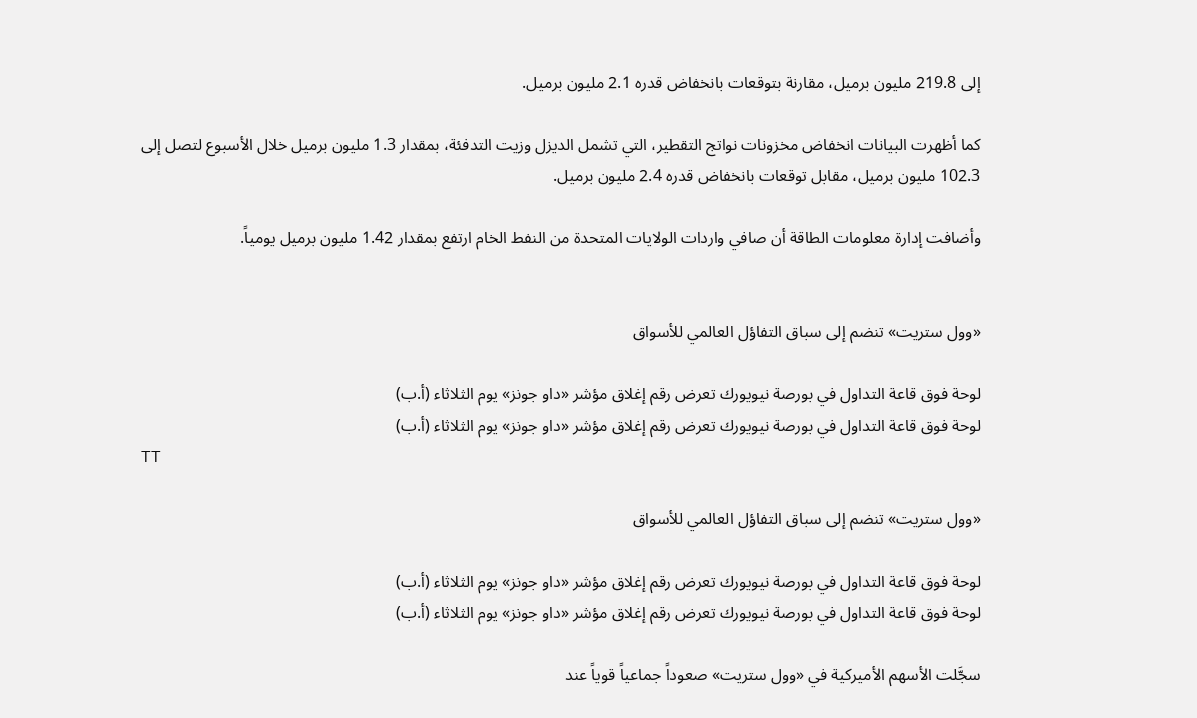إلى 219.8 مليون برميل، مقارنة بتوقعات بانخفاض قدره 2.1 مليون برميل.

كما أظهرت البيانات انخفاض مخزونات نواتج التقطير، التي تشمل الديزل وزيت التدفئة، بمقدار 1.3 مليون برميل خلال الأسبوع لتصل إلى 102.3 مليون برميل، مقابل توقعات بانخفاض قدره 2.4 مليون برميل.

وأضافت إدارة معلومات الطاقة أن صافي واردات الولايات المتحدة من النفط الخام ارتفع بمقدار 1.42 مليون برميل يومياً.


«وول ستريت» تنضم إلى سباق التفاؤل العالمي للأسواق

لوحة فوق قاعة التداول في بورصة نيويورك تعرض رقم إغلاق مؤشر «داو جونز» يوم الثلاثاء (أ.ب)
لوحة فوق قاعة التداول في بورصة نيويورك تعرض رقم إغلاق مؤشر «داو جونز» يوم الثلاثاء (أ.ب)
TT

«وول ستريت» تنضم إلى سباق التفاؤل العالمي للأسواق

لوحة فوق قاعة التداول في بورصة نيويورك تعرض رقم إغلاق مؤشر «داو جونز» يوم الثلاثاء (أ.ب)
لوحة فوق قاعة التداول في بورصة نيويورك تعرض رقم إغلاق مؤشر «داو جونز» يوم الثلاثاء (أ.ب)

سجَّلت الأسهم الأميركية في «وول ستريت» صعوداً جماعياً قوياً عند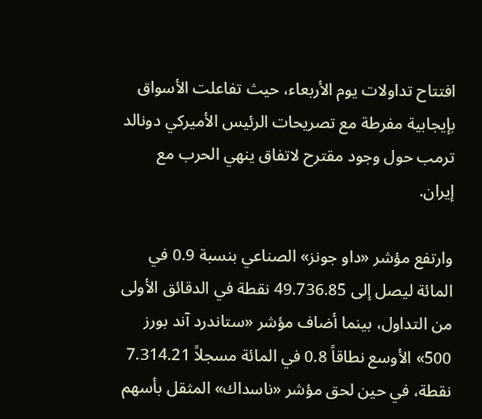افتتاح تداولات يوم الأربعاء، حيث تفاعلت الأسواق بإيجابية مفرطة مع تصريحات الرئيس الأميركي دونالد ترمب حول وجود مقترح لاتفاق ينهي الحرب مع إيران.

وارتفع مؤشر «داو جونز» الصناعي بنسبة 0.9 في المائة ليصل إلى 49.736.85 نقطة في الدقائق الأولى من التداول، بينما أضاف مؤشر «ستاندرد آند بورز 500» الأوسع نطاقاً 0.8 في المائة مسجلاً 7.314.21 نقطة، في حين لحق مؤشر «ناسداك» المثقل بأسهم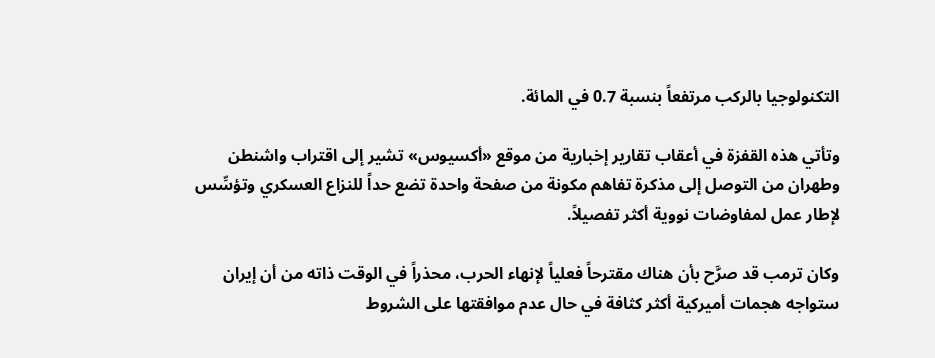التكنولوجيا بالركب مرتفعاً بنسبة 0.7 في المائة.

وتأتي هذه القفزة في أعقاب تقارير إخبارية من موقع «أكسيوس» تشير إلى اقتراب واشنطن وطهران من التوصل إلى مذكرة تفاهم مكونة من صفحة واحدة تضع حداً للنزاع العسكري وتؤسِّس لإطار عمل لمفاوضات نووية أكثر تفصيلاً.

وكان ترمب قد صرَّح بأن هناك مقترحاً فعلياً لإنهاء الحرب، محذراً في الوقت ذاته من أن إيران ستواجه هجمات أميركية أكثر كثافة في حال عدم موافقتها على الشروط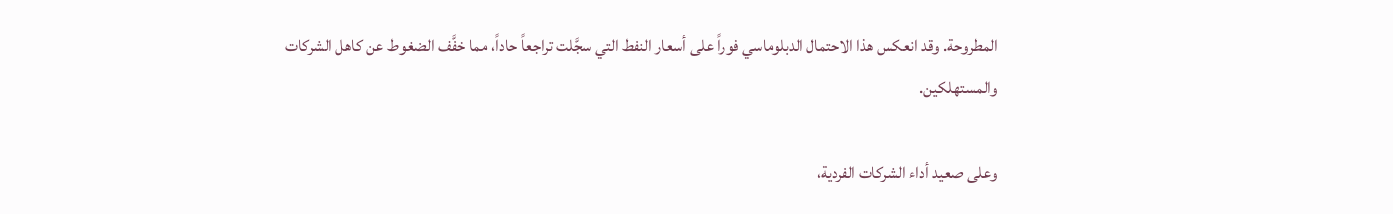المطروحة. وقد انعكس هذا الاحتمال الدبلوماسي فوراً على أسعار النفط التي سجَّلت تراجعاً حاداً، مما خفَّف الضغوط عن كاهل الشركات والمستهلكين.

وعلى صعيد أداء الشركات الفردية،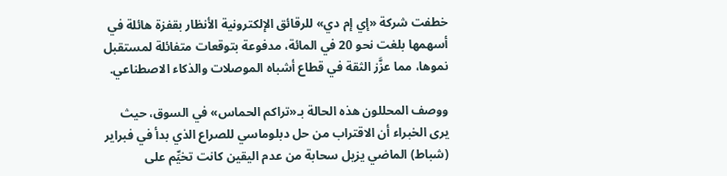خطفت شركة «إي إم دي» للرقائق الإلكترونية الأنظار بقفزة هائلة في أسهمها بلغت نحو 20 في المائة، مدفوعة بتوقعات متفائلة لمستقبل نموها، مما عزَّز الثقة في قطاع أشباه الموصلات والذكاء الاصطناعي.

ووصف المحللون هذه الحالة بـ«تراكم الحماس» في السوق، حيث يرى الخبراء أن الاقتراب من حل دبلوماسي للصراع الذي بدأ في فبراير (شباط) الماضي يزيل سحابة من عدم اليقين كانت تخيِّم على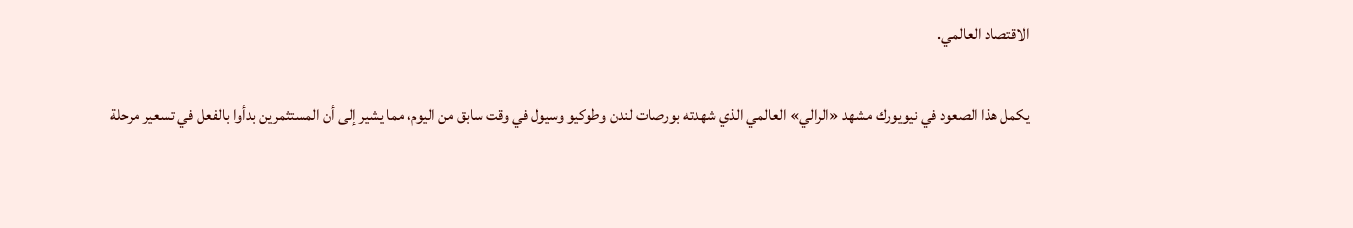الاقتصاد العالمي.

يكمل هذا الصعود في نيويورك مشهد «الرالي» العالمي الذي شهدته بورصات لندن وطوكيو وسيول في وقت سابق من اليوم، مما يشير إلى أن المستثمرين بدأوا بالفعل في تسعير مرحلة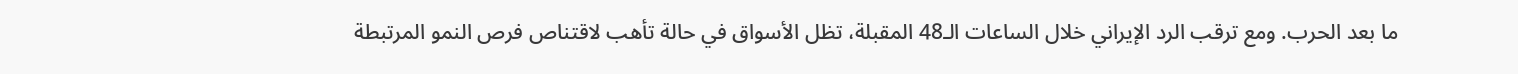ما بعد الحرب. ومع ترقب الرد الإيراني خلال الساعات الـ48 المقبلة، تظل الأسواق في حالة تأهب لاقتناص فرص النمو المرتبطة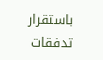باستقرار تدفقات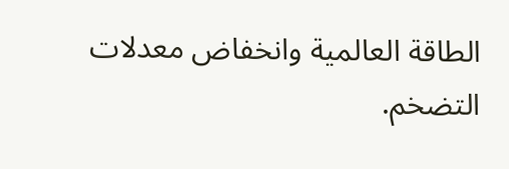الطاقة العالمية وانخفاض معدلات التضخم.